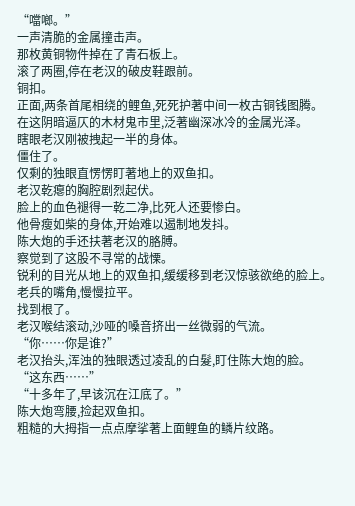“噹啷。”
一声清脆的金属撞击声。
那枚黄铜物件掉在了青石板上。
滚了两圈,停在老汉的破皮鞋跟前。
铜扣。
正面,两条首尾相绕的鲤鱼,死死护著中间一枚古铜钱图腾。
在这阴暗逼仄的木材鬼市里,泛著幽深冰冷的金属光泽。
瞎眼老汉刚被拽起一半的身体。
僵住了。
仅剩的独眼直愣愣盯著地上的双鱼扣。
老汉乾瘪的胸腔剧烈起伏。
脸上的血色褪得一乾二净,比死人还要惨白。
他骨瘦如柴的身体,开始难以遏制地发抖。
陈大炮的手还扶著老汉的胳膊。
察觉到了这股不寻常的战慄。
锐利的目光从地上的双鱼扣,缓缓移到老汉惊骇欲绝的脸上。
老兵的嘴角,慢慢拉平。
找到根了。
老汉喉结滚动,沙哑的嗓音挤出一丝微弱的气流。
“你……你是谁?”
老汉抬头,浑浊的独眼透过凌乱的白髮,盯住陈大炮的脸。
“这东西……”
“十多年了,早该沉在江底了。”
陈大炮弯腰,捡起双鱼扣。
粗糙的大拇指一点点摩挲著上面鲤鱼的鳞片纹路。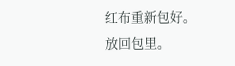红布重新包好。
放回包里。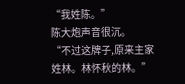“我姓陈。”
陈大炮声音很沉。
“不过这牌子,原来主家姓林。林怀秋的林。”